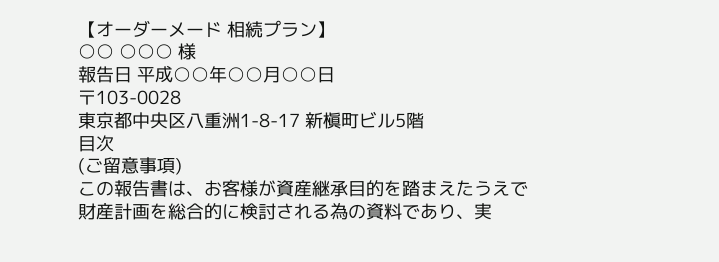【オーダーメード 相続プラン】
○○ ○○○ 様
報告日 平成○○年○○月○○日
〒103-0028
東京都中央区八重洲1-8-17 新槇町ビル5階
目次
(ご留意事項)
この報告書は、お客様が資産継承目的を踏まえたうえで財産計画を総合的に検討される為の資料であり、実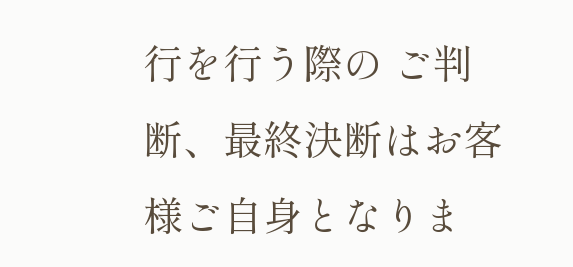行を行う際の ご判断、最終決断はお客様ご自身となりま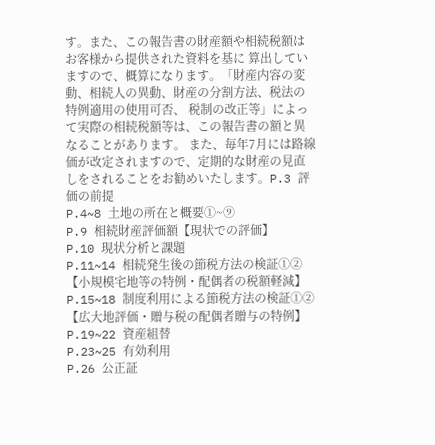す。また、この報告書の財産額や相続税額はお客様から提供された資料を基に 算出していますので、概算になります。「財産内容の変動、相続人の異動、財産の分割方法、税法の特例適用の使用可否、 税制の改正等」によって実際の相続税額等は、この報告書の額と異なることがあります。 また、毎年7月には路線価が改定されますので、定期的な財産の見直しをされることをお勧めいたします。P.3 評価の前提
P.4~8 土地の所在と概要①~⑨
P.9 相続財産評価額【現状での評価】
P.10 現状分析と課題
P.11~14 相続発生後の節税方法の検証①②【小規模宅地等の特例・配偶者の税額軽減】
P.15~18 制度利用による節税方法の検証①②【広大地評価・贈与税の配偶者贈与の特例】
P.19~22 資産組替
P.23~25 有効利用
P.26 公正証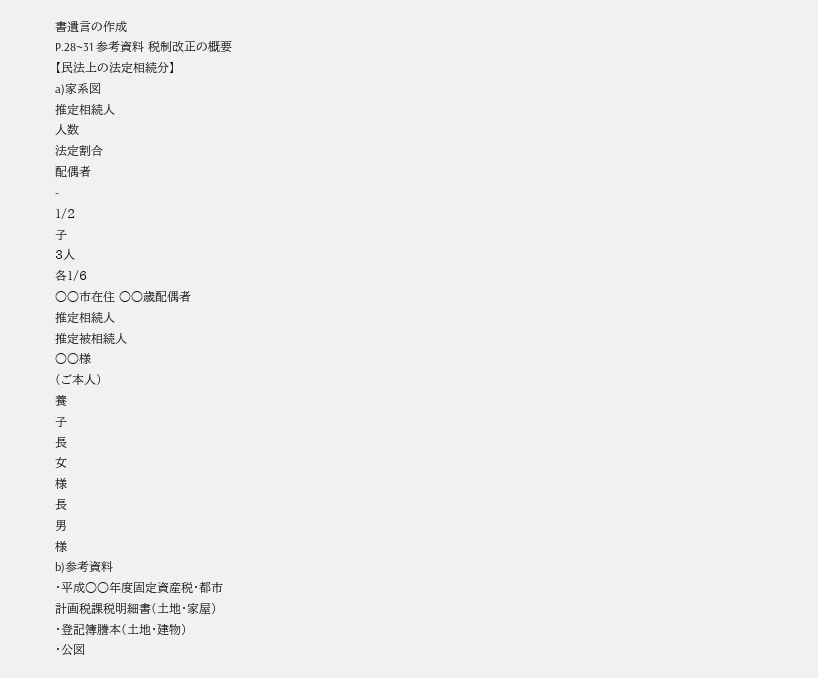書遺言の作成
P.28~31 参考資料 税制改正の概要
【民法上の法定相続分】
a)家系図
推定相続人
人数
法定割合
配偶者
-
1/2
子
3人
各1/6
○○市在住 ○○歳配偶者
推定相続人
推定被相続人
○○様
(ご本人)
養
子
長
女
様
長
男
様
b)参考資料
・平成○○年度固定資産税・都市
計画税課税明細書(土地・家屋)
・登記簿謄本(土地・建物)
・公図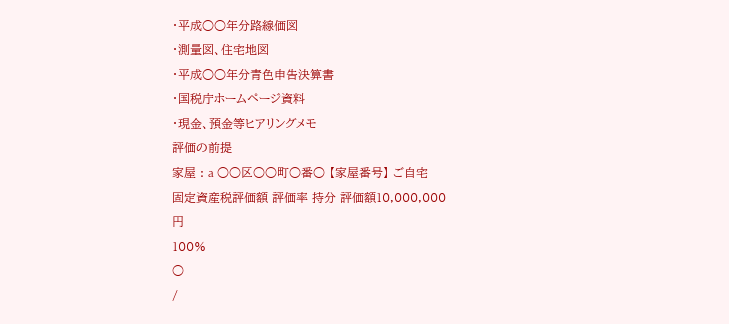・平成○○年分路線価図
・測量図、住宅地図
・平成○○年分青色申告決算書
・国税庁ホームページ資料
・現金、預金等ヒアリングメモ
評価の前提
家屋 : a ○○区○○町○番○ 【家屋番号】 ご自宅
固定資産税評価額 評価率 持分 評価額10,000,000
円
100%
○
/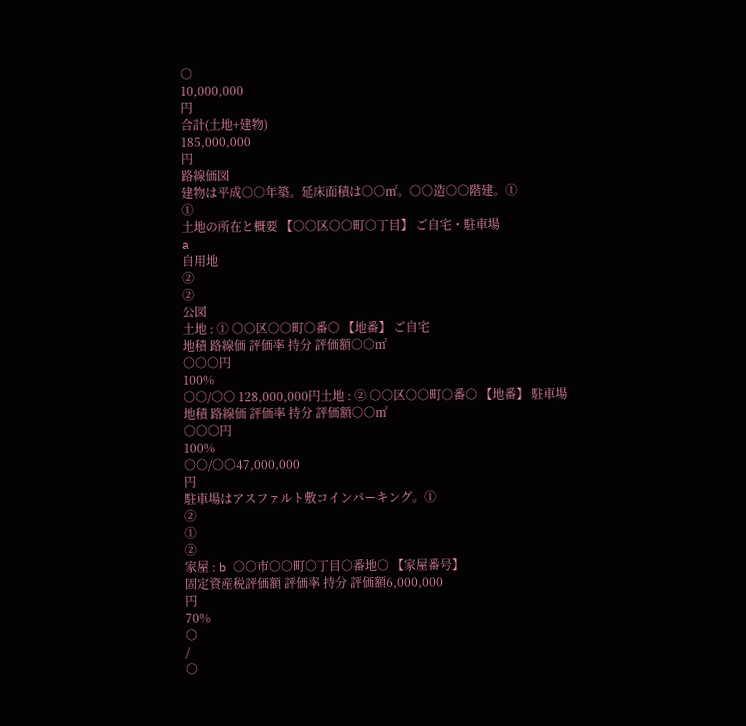○
10,000,000
円
合計(土地+建物)
185,000,000
円
路線価図
建物は平成○○年築。延床面積は○○㎡。○○造○○階建。①
①
土地の所在と概要 【○○区○○町○丁目】 ご自宅・駐車場
a
自用地
②
②
公図
土地 : ① ○○区○○町○番○ 【地番】 ご自宅
地積 路線価 評価率 持分 評価額○○㎡
○○○円
100%
○○/○○ 128,000,000円土地 : ② ○○区○○町○番○ 【地番】 駐車場
地積 路線価 評価率 持分 評価額○○㎡
○○○円
100%
○○/○○47,000,000
円
駐車場はアスファルト敷コインパーキング。①
②
①
②
家屋 : b ○○市○○町○丁目○番地○ 【家屋番号】
固定資産税評価額 評価率 持分 評価額6,000,000
円
70%
○
/
○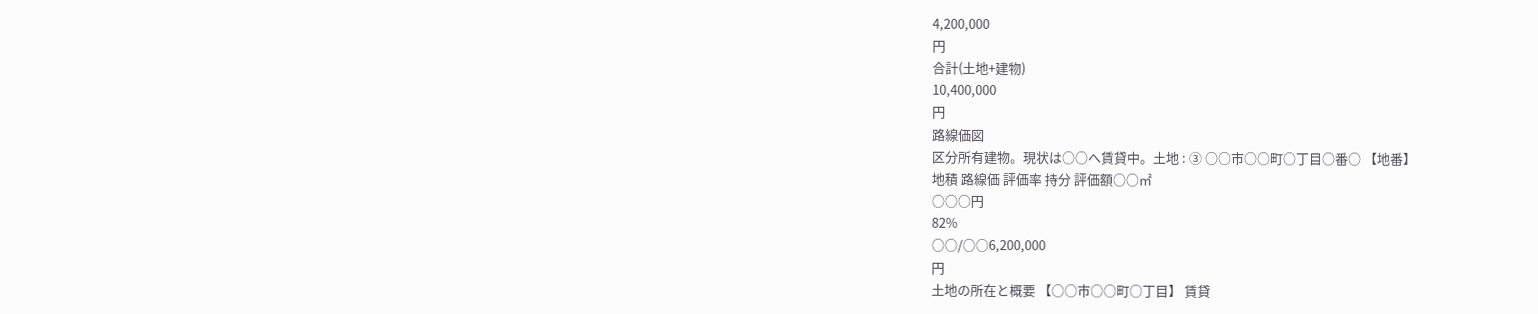4,200,000
円
合計(土地+建物)
10,400,000
円
路線価図
区分所有建物。現状は○○へ賃貸中。土地 : ③ ○○市○○町○丁目○番○ 【地番】
地積 路線価 評価率 持分 評価額○○㎡
○○○円
82%
○○/○○6,200,000
円
土地の所在と概要 【○○市○○町○丁目】 賃貸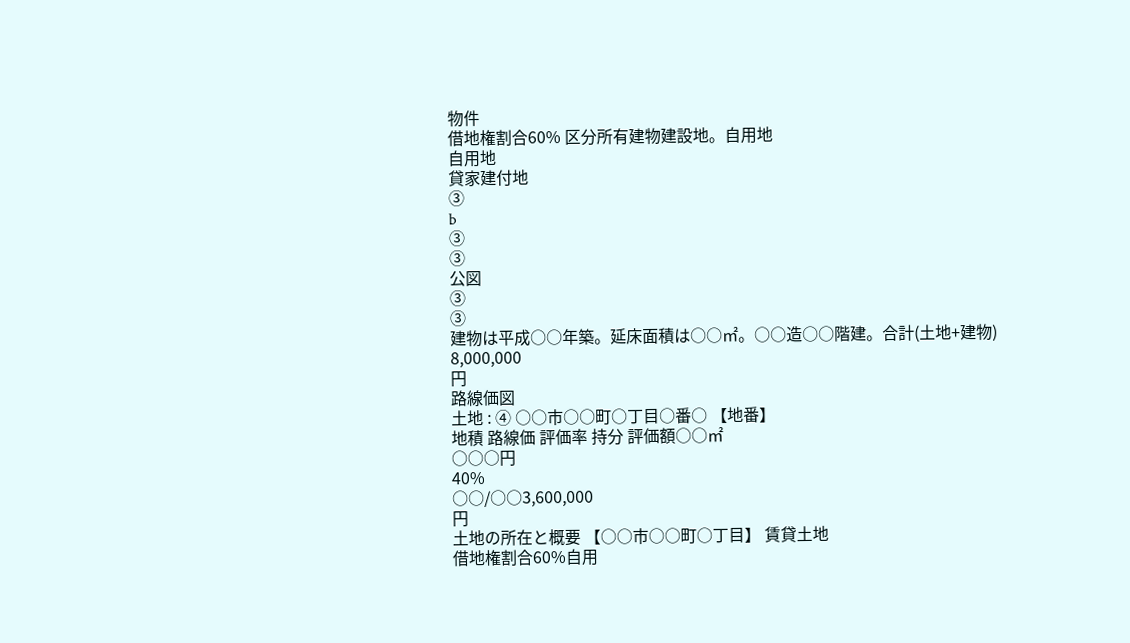物件
借地権割合60% 区分所有建物建設地。自用地
自用地
貸家建付地
③
b
③
③
公図
③
③
建物は平成○○年築。延床面積は○○㎡。○○造○○階建。合計(土地+建物)
8,000,000
円
路線価図
土地 : ④ ○○市○○町○丁目○番○ 【地番】
地積 路線価 評価率 持分 評価額○○㎡
○○○円
40%
○○/○○3,600,000
円
土地の所在と概要 【○○市○○町○丁目】 賃貸土地
借地権割合60%自用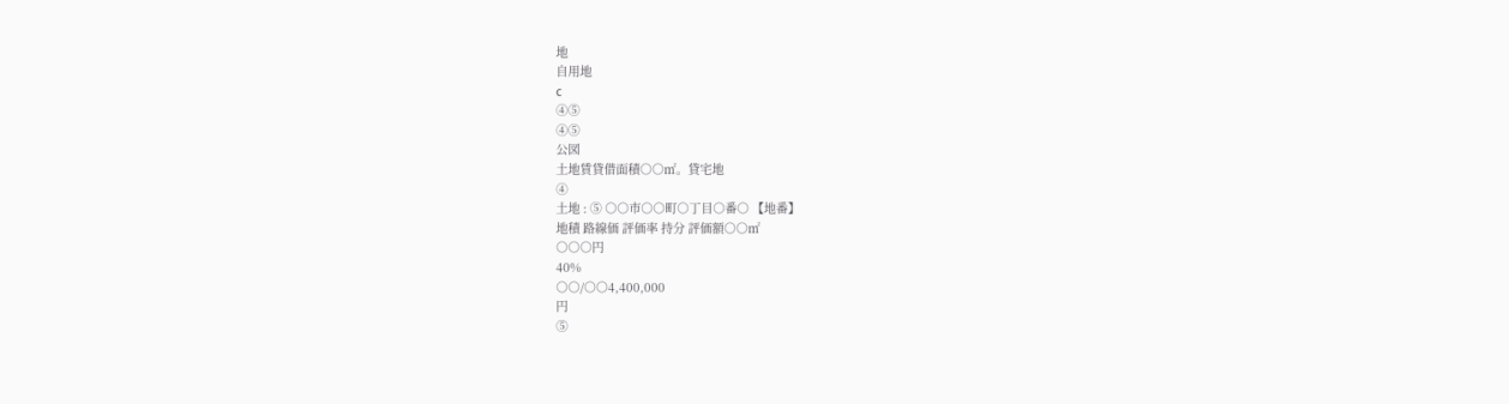地
自用地
c
④⑤
④⑤
公図
土地賃貸借面積○○㎡。貸宅地
④
土地 : ⑤ ○○市○○町○丁目○番○ 【地番】
地積 路線価 評価率 持分 評価額○○㎡
○○○円
40%
○○/○○4,400,000
円
⑤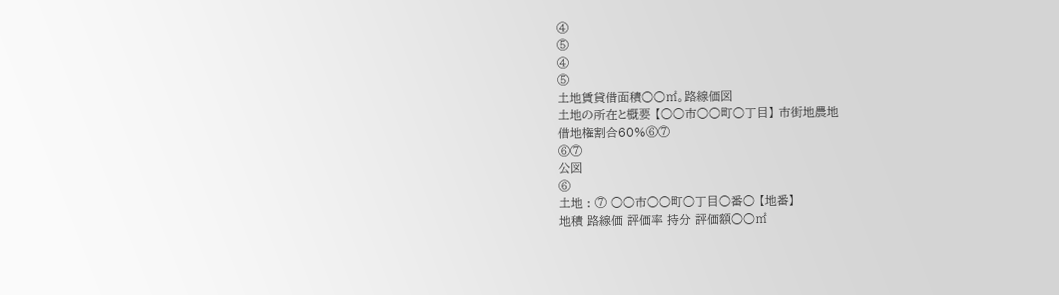④
⑤
④
⑤
土地賃貸借面積○○㎡。路線価図
土地の所在と概要 【○○市○○町○丁目】 市街地農地
借地権割合60%⑥⑦
⑥⑦
公図
⑥
土地 : ⑦ ○○市○○町○丁目○番○ 【地番】
地積 路線価 評価率 持分 評価額○○㎡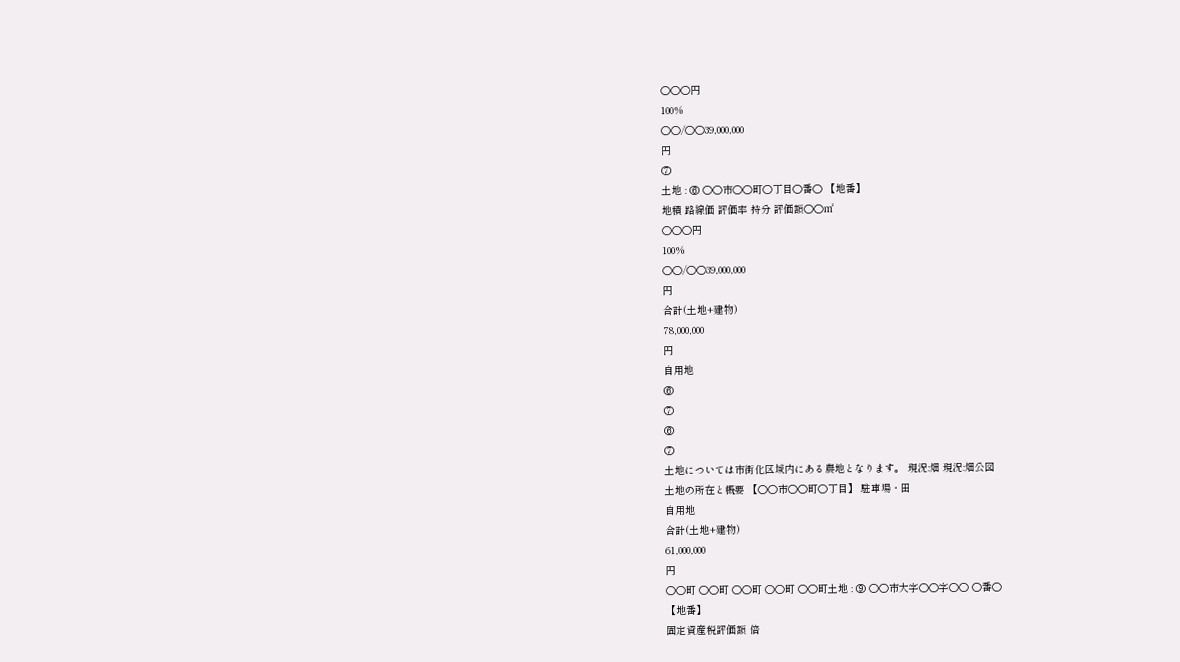○○○円
100%
○○/○○39,000,000
円
⑦
土地 : ⑥ ○○市○○町○丁目○番○ 【地番】
地積 路線価 評価率 持分 評価額○○㎡
○○○円
100%
○○/○○39,000,000
円
合計(土地+建物)
78,000,000
円
自用地
⑥
⑦
⑥
⑦
土地については市街化区域内にある農地となります。 現況:畑 現況:畑公図
土地の所在と概要 【○○市○○町○丁目】 駐車場・田
自用地
合計(土地+建物)
61,000,000
円
○○町 ○○町 ○○町 ○○町 ○○町土地 : ⑨ ○○市大字○○字○○ ○番○
【地番】
固定資産税評価額 倍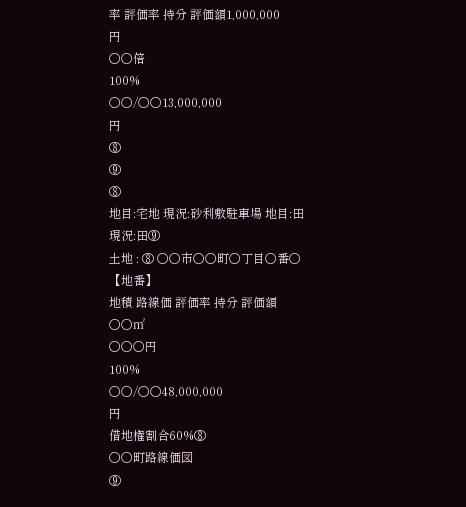率 評価率 持分 評価額1,000,000
円
○○倍
100%
○○/○○13,000,000
円
⑧
⑨
⑧
地目:宅地 現況:砂利敷駐車場 地目:田 現況:田⑨
土地 : ⑧ ○○市○○町○丁目○番○ 【地番】
地積 路線価 評価率 持分 評価額○○㎡
○○○円
100%
○○/○○48,000,000
円
借地権割合60%⑧
○○町路線価図
⑨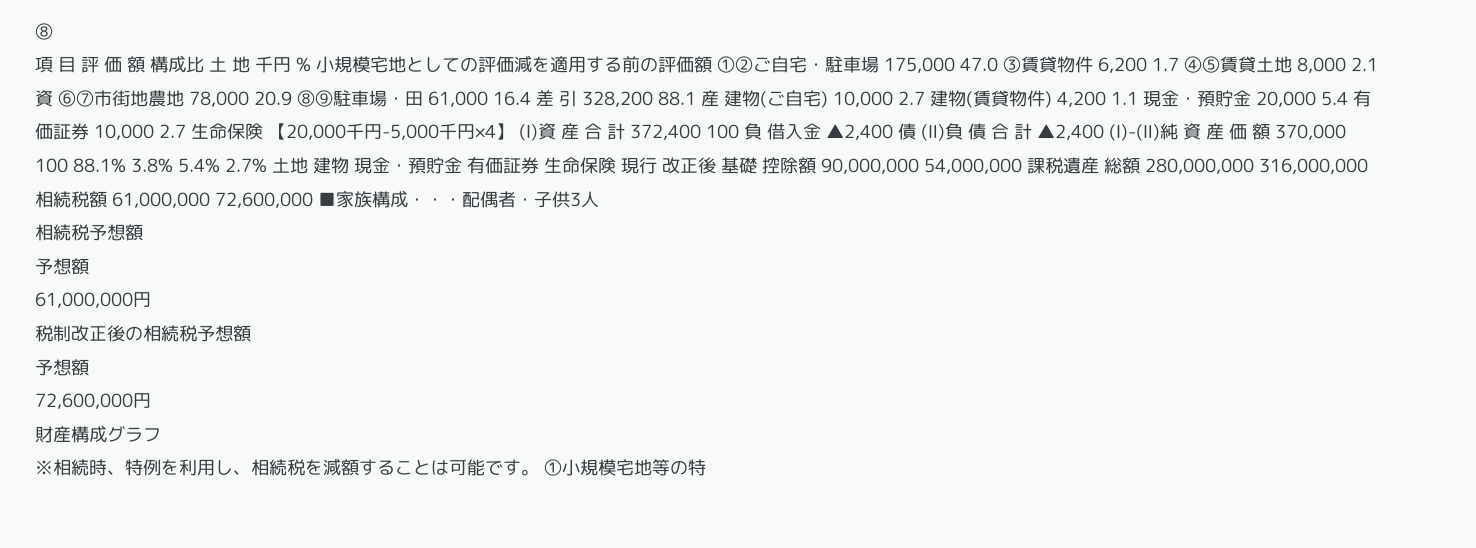⑧
項 目 評 価 額 構成比 土 地 千円 % 小規模宅地としての評価減を適用する前の評価額 ①②ご自宅・駐車場 175,000 47.0 ③賃貸物件 6,200 1.7 ④⑤賃貸土地 8,000 2.1 資 ⑥⑦市街地農地 78,000 20.9 ⑧⑨駐車場・田 61,000 16.4 差 引 328,200 88.1 産 建物(ご自宅) 10,000 2.7 建物(賃貸物件) 4,200 1.1 現金・預貯金 20,000 5.4 有価証券 10,000 2.7 生命保険 【20,000千円-5,000千円×4】 (Ⅰ)資 産 合 計 372,400 100 負 借入金 ▲2,400 債 (Ⅱ)負 債 合 計 ▲2,400 (Ⅰ)-(Ⅱ)純 資 産 価 額 370,000 100 88.1% 3.8% 5.4% 2.7% 土地 建物 現金・預貯金 有価証券 生命保険 現行 改正後 基礎 控除額 90,000,000 54,000,000 課税遺産 総額 280,000,000 316,000,000 相続税額 61,000,000 72,600,000 ■家族構成・・・配偶者・子供3人
相続税予想額
予想額
61,000,000円
税制改正後の相続税予想額
予想額
72,600,000円
財産構成グラフ
※相続時、特例を利用し、相続税を減額することは可能です。 ①小規模宅地等の特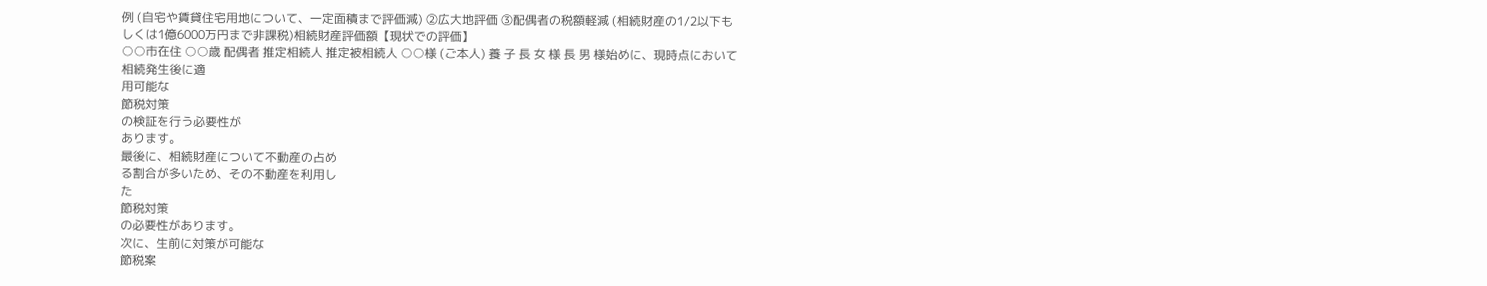例 (自宅や賃貸住宅用地について、一定面積まで評価減) ②広大地評価 ③配偶者の税額軽減 (相続財産の1/2以下もしくは1億6000万円まで非課税)相続財産評価額【現状での評価】
○○市在住 ○○歳 配偶者 推定相続人 推定被相続人 ○○様 (ご本人) 養 子 長 女 様 長 男 様始めに、現時点において相続発生後に適
用可能な
節税対策
の検証を行う必要性が
あります。
最後に、相続財産について不動産の占め
る割合が多いため、その不動産を利用し
た
節税対策
の必要性があります。
次に、生前に対策が可能な
節税案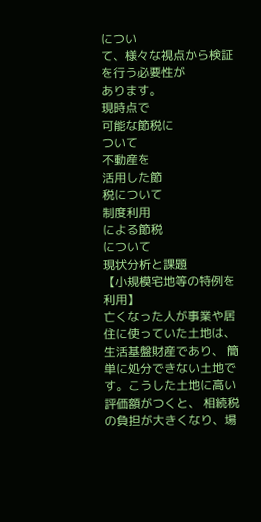につい
て、様々な視点から検証を行う必要性が
あります。
現時点で
可能な節税に
ついて
不動産を
活用した節
税について
制度利用
による節税
について
現状分析と課題
【小規模宅地等の特例を利用】
亡くなった人が事業や居住に使っていた土地は、生活基盤財産であり、 簡単に処分できない土地です。こうした土地に高い評価額がつくと、 相続税の負担が大きくなり、場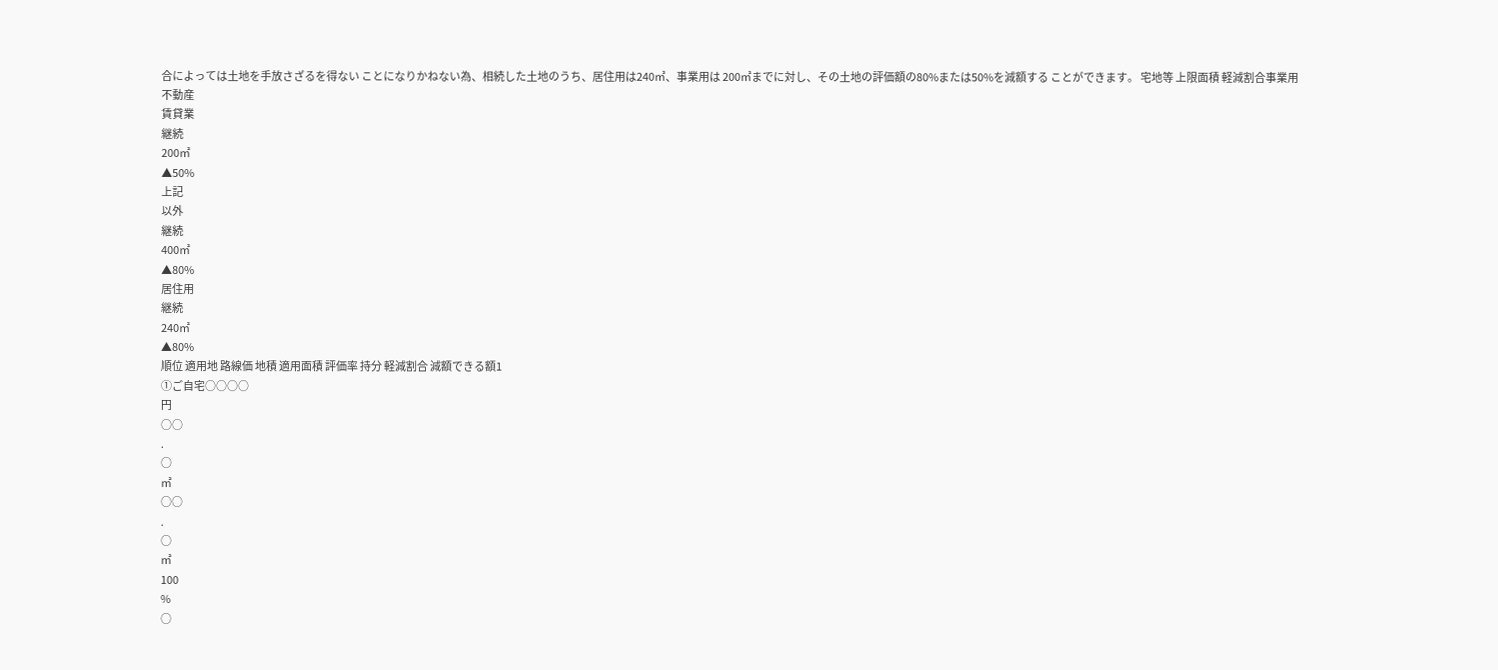合によっては土地を手放さざるを得ない ことになりかねない為、相続した土地のうち、居住用は240㎡、事業用は 200㎡までに対し、その土地の評価額の80%または50%を減額する ことができます。 宅地等 上限面積 軽減割合事業用
不動産
賃貸業
継続
200㎡
▲50%
上記
以外
継続
400㎡
▲80%
居住用
継続
240㎡
▲80%
順位 適用地 路線価 地積 適用面積 評価率 持分 軽減割合 減額できる額1
①ご自宅○○○○
円
○○
.
○
㎡
○○
.
○
㎡
100
%
○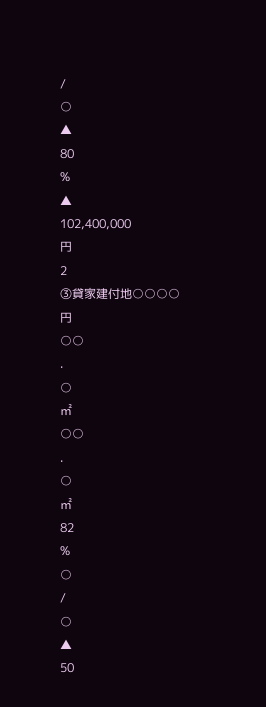/
○
▲
80
%
▲
102,400,000
円
2
③貸家建付地○○○○
円
○○
.
○
㎡
○○
.
○
㎡
82
%
○
/
○
▲
50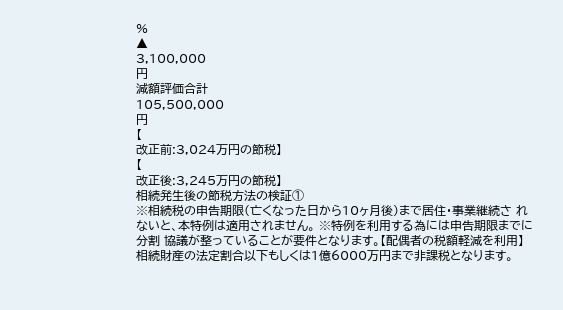%
▲
3,100,000
円
減額評価合計
105,500,000
円
【
改正前:3,024万円の節税】
【
改正後:3,245万円の節税】
相続発生後の節税方法の検証①
※相続税の申告期限(亡くなった日から10ヶ月後)まで居住・事業継続さ れないと、本特例は適用されません。 ※特例を利用する為には申告期限までに分割 協議が整っていることが要件となります。【配偶者の税額軽減を利用】
相続財産の法定割合以下もしくは1億6000万円まで非課税となります。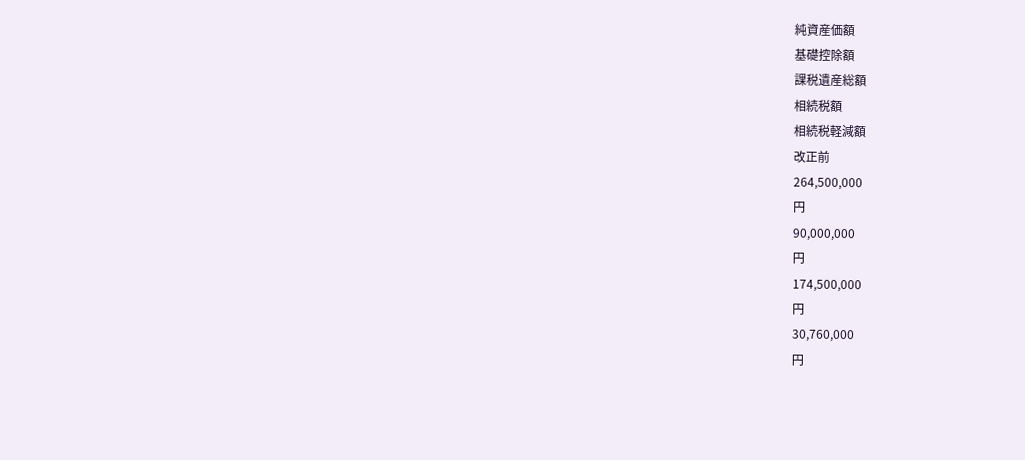純資産価額
基礎控除額
課税遺産総額
相続税額
相続税軽減額
改正前
264,500,000
円
90,000,000
円
174,500,000
円
30,760,000
円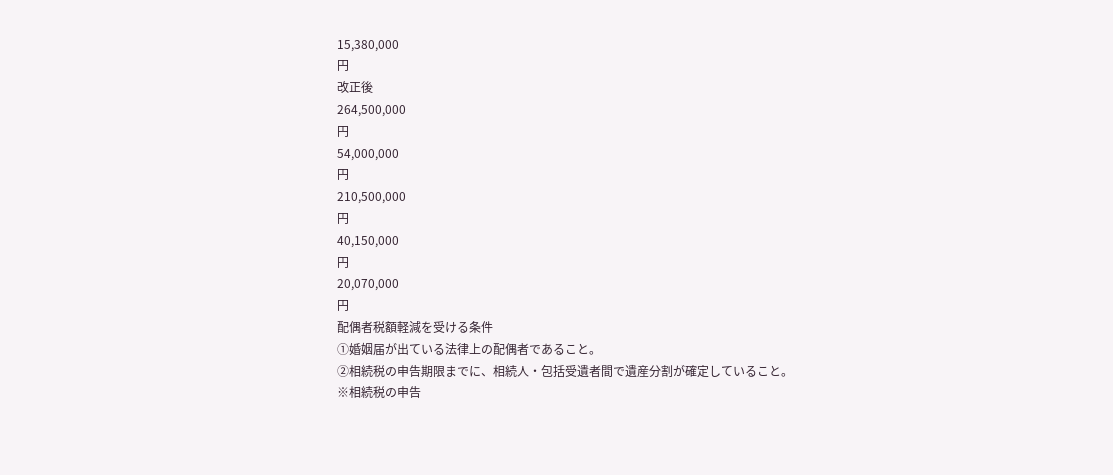15,380,000
円
改正後
264,500,000
円
54,000,000
円
210,500,000
円
40,150,000
円
20,070,000
円
配偶者税額軽減を受ける条件
①婚姻届が出ている法律上の配偶者であること。
②相続税の申告期限までに、相続人・包括受遺者間で遺産分割が確定していること。
※相続税の申告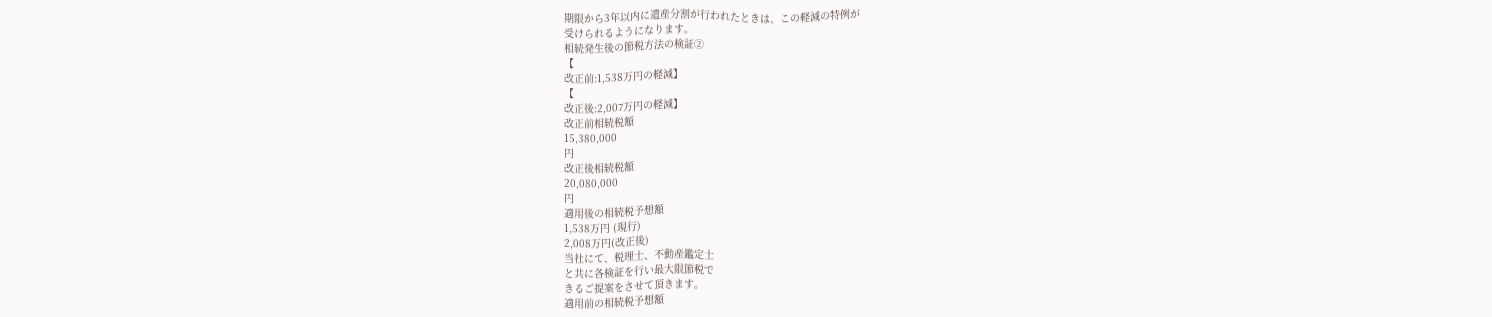期限から3年以内に遺産分割が行われたときは、この軽減の特例が
受けられるようになります。
相続発生後の節税方法の検証②
【
改正前:1,538万円の軽減】
【
改正後:2,007万円の軽減】
改正前相続税額
15,380,000
円
改正後相続税額
20,080,000
円
適用後の相続税予想額
1,538万円 (現行)
2,008万円(改正後)
当社にて、税理士、不動産鑑定士
と共に各検証を行い最大限節税で
きるご提案をさせて頂きます。
適用前の相続税予想額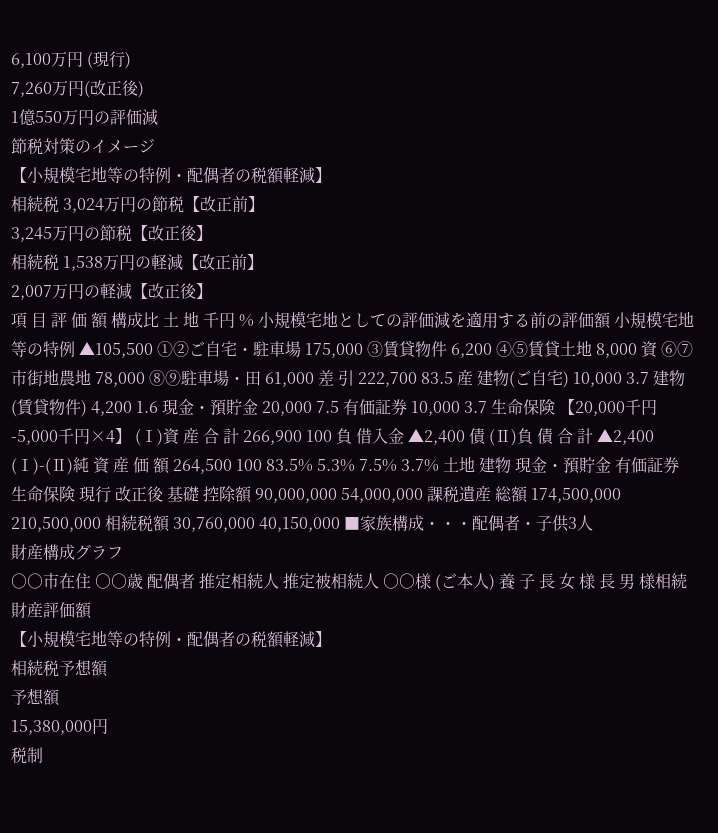6,100万円 (現行)
7,260万円(改正後)
1億550万円の評価減
節税対策のイメージ
【小規模宅地等の特例・配偶者の税額軽減】
相続税 3,024万円の節税【改正前】
3,245万円の節税【改正後】
相続税 1,538万円の軽減【改正前】
2,007万円の軽減【改正後】
項 目 評 価 額 構成比 土 地 千円 % 小規模宅地としての評価減を適用する前の評価額 小規模宅地等の特例 ▲105,500 ①②ご自宅・駐車場 175,000 ③賃貸物件 6,200 ④⑤賃貸土地 8,000 資 ⑥⑦市街地農地 78,000 ⑧⑨駐車場・田 61,000 差 引 222,700 83.5 産 建物(ご自宅) 10,000 3.7 建物(賃貸物件) 4,200 1.6 現金・預貯金 20,000 7.5 有価証券 10,000 3.7 生命保険 【20,000千円-5,000千円×4】 (Ⅰ)資 産 合 計 266,900 100 負 借入金 ▲2,400 債 (Ⅱ)負 債 合 計 ▲2,400 (Ⅰ)-(Ⅱ)純 資 産 価 額 264,500 100 83.5% 5.3% 7.5% 3.7% 土地 建物 現金・預貯金 有価証券 生命保険 現行 改正後 基礎 控除額 90,000,000 54,000,000 課税遺産 総額 174,500,000 210,500,000 相続税額 30,760,000 40,150,000 ■家族構成・・・配偶者・子供3人
財産構成グラフ
○○市在住 ○○歳 配偶者 推定相続人 推定被相続人 ○○様 (ご本人) 養 子 長 女 様 長 男 様相続財産評価額
【小規模宅地等の特例・配偶者の税額軽減】
相続税予想額
予想額
15,380,000円
税制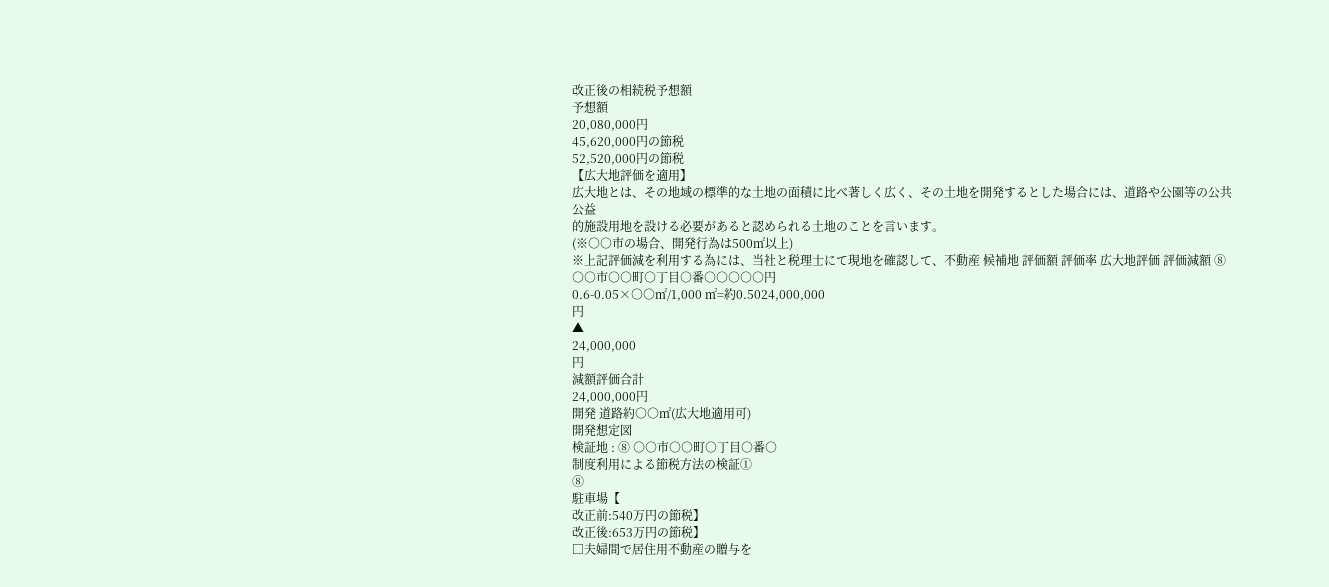改正後の相続税予想額
予想額
20,080,000円
45,620,000円の節税
52,520,000円の節税
【広大地評価を適用】
広大地とは、その地域の標準的な土地の面積に比べ著しく広く、その土地を開発するとした場合には、道路や公園等の公共公益
的施設用地を設ける必要があると認められる土地のことを言います。
(※○○市の場合、開発行為は500㎡以上)
※上記評価減を利用する為には、当社と税理士にて現地を確認して、不動産 候補地 評価額 評価率 広大地評価 評価減額 ⑧ ○○市○○町○丁目○番○○○○○円
0.6-0.05×○○㎡/1,000 ㎡=約0.5024,000,000
円
▲
24,000,000
円
減額評価合計
24,000,000円
開発 道路約○○㎡(広大地適用可)
開発想定図
検証地 : ⑧ ○○市○○町○丁目○番○
制度利用による節税方法の検証①
⑧
駐車場【
改正前:540万円の節税】
改正後:653万円の節税】
□夫婦間で居住用不動産の贈与を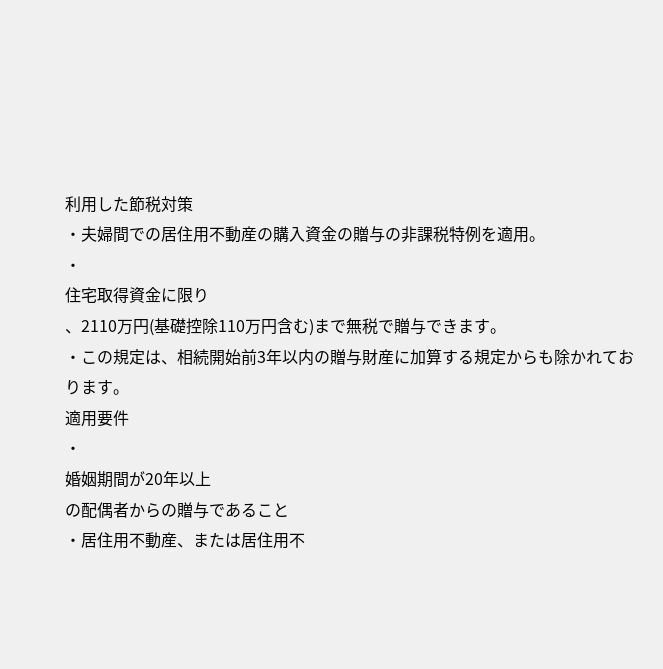利用した節税対策
・夫婦間での居住用不動産の購入資金の贈与の非課税特例を適用。
・
住宅取得資金に限り
、2110万円(基礎控除110万円含む)まで無税で贈与できます。
・この規定は、相続開始前3年以内の贈与財産に加算する規定からも除かれております。
適用要件
・
婚姻期間が20年以上
の配偶者からの贈与であること
・居住用不動産、または居住用不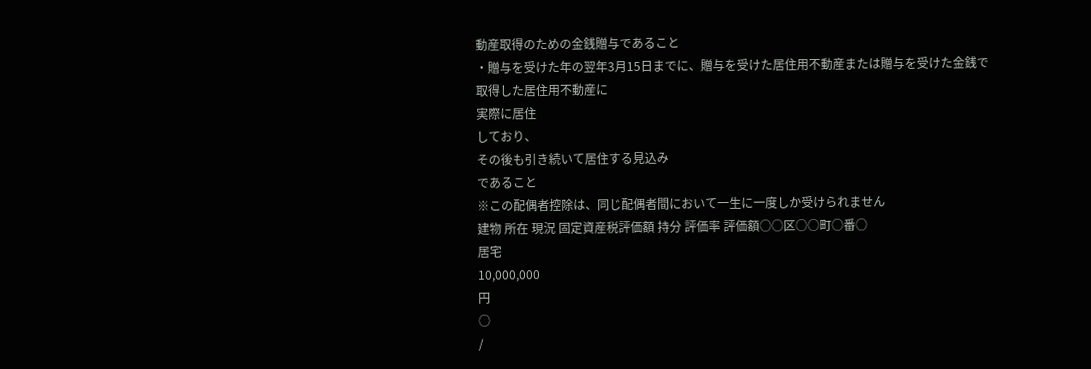動産取得のための金銭贈与であること
・贈与を受けた年の翌年3月15日までに、贈与を受けた居住用不動産または贈与を受けた金銭で
取得した居住用不動産に
実際に居住
しており、
その後も引き続いて居住する見込み
であること
※この配偶者控除は、同じ配偶者間において一生に一度しか受けられません
建物 所在 現況 固定資産税評価額 持分 評価率 評価額○○区○○町○番○
居宅
10,000,000
円
○
/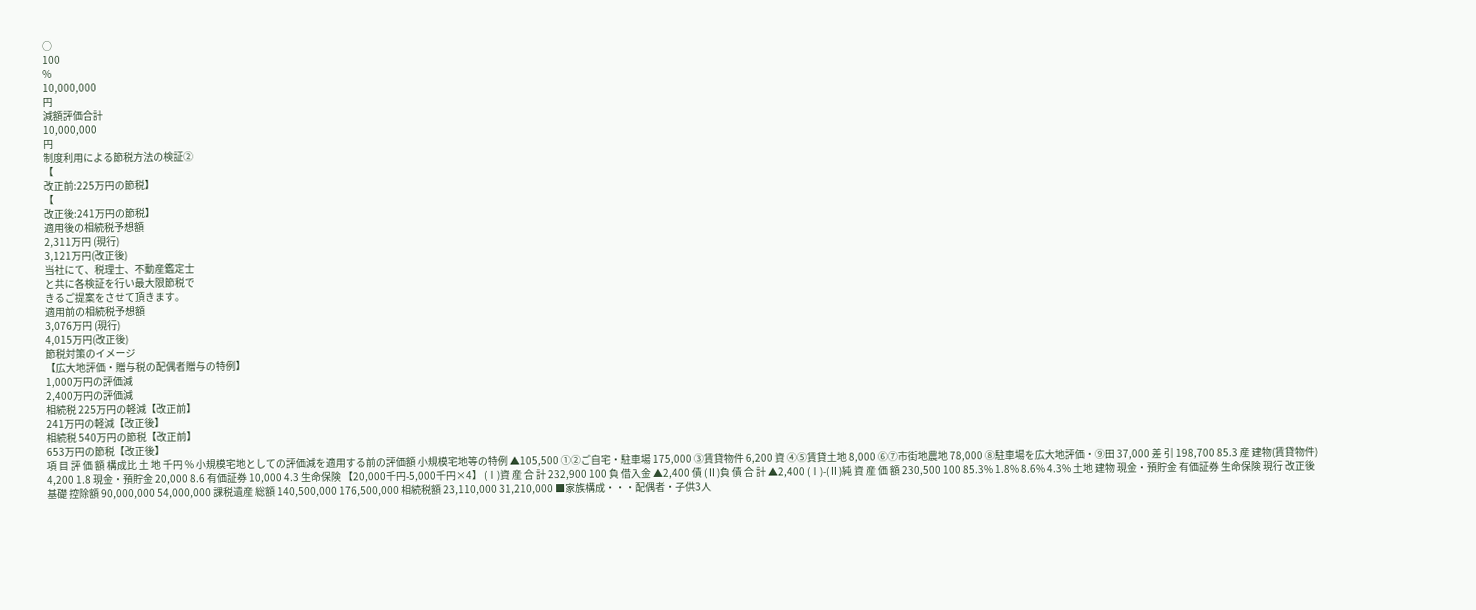○
100
%
10,000,000
円
減額評価合計
10,000,000
円
制度利用による節税方法の検証②
【
改正前:225万円の節税】
【
改正後:241万円の節税】
適用後の相続税予想額
2,311万円 (現行)
3,121万円(改正後)
当社にて、税理士、不動産鑑定士
と共に各検証を行い最大限節税で
きるご提案をさせて頂きます。
適用前の相続税予想額
3,076万円 (現行)
4,015万円(改正後)
節税対策のイメージ
【広大地評価・贈与税の配偶者贈与の特例】
1,000万円の評価減
2,400万円の評価減
相続税 225万円の軽減【改正前】
241万円の軽減【改正後】
相続税 540万円の節税【改正前】
653万円の節税【改正後】
項 目 評 価 額 構成比 土 地 千円 % 小規模宅地としての評価減を適用する前の評価額 小規模宅地等の特例 ▲105,500 ①②ご自宅・駐車場 175,000 ③賃貸物件 6,200 資 ④⑤賃貸土地 8,000 ⑥⑦市街地農地 78,000 ⑧駐車場を広大地評価・⑨田 37,000 差 引 198,700 85.3 産 建物(賃貸物件) 4,200 1.8 現金・預貯金 20,000 8.6 有価証券 10,000 4.3 生命保険 【20,000千円-5,000千円×4】 (Ⅰ)資 産 合 計 232,900 100 負 借入金 ▲2,400 債 (Ⅱ)負 債 合 計 ▲2,400 (Ⅰ)-(Ⅱ)純 資 産 価 額 230,500 100 85.3% 1.8% 8.6% 4.3% 土地 建物 現金・預貯金 有価証券 生命保険 現行 改正後 基礎 控除額 90,000,000 54,000,000 課税遺産 総額 140,500,000 176,500,000 相続税額 23,110,000 31,210,000 ■家族構成・・・配偶者・子供3人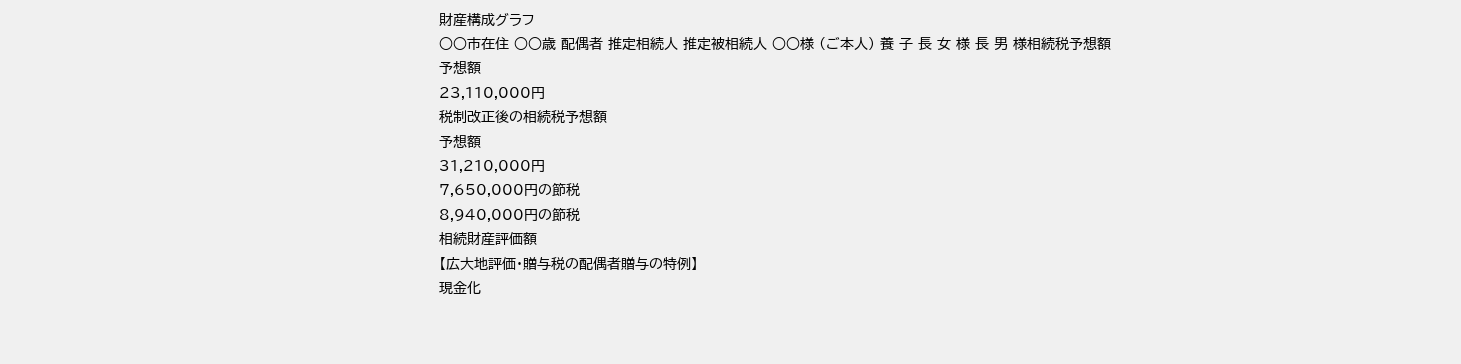財産構成グラフ
○○市在住 ○○歳 配偶者 推定相続人 推定被相続人 ○○様 (ご本人) 養 子 長 女 様 長 男 様相続税予想額
予想額
23,110,000円
税制改正後の相続税予想額
予想額
31,210,000円
7,650,000円の節税
8,940,000円の節税
相続財産評価額
【広大地評価・贈与税の配偶者贈与の特例】
現金化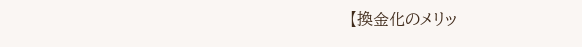【換金化のメリッ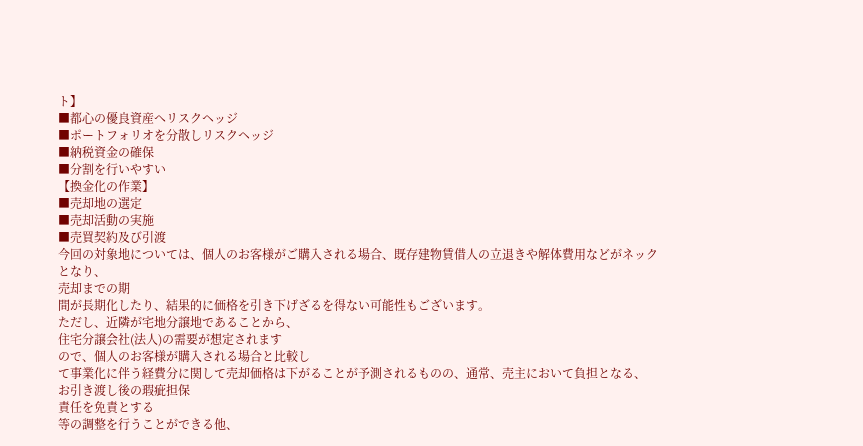ト】
■都心の優良資産へリスクヘッジ
■ポートフォリオを分散しリスクヘッジ
■納税資金の確保
■分割を行いやすい
【換金化の作業】
■売却地の選定
■売却活動の実施
■売買契約及び引渡
今回の対象地については、個人のお客様がご購入される場合、既存建物賃借人の立退きや解体費用などがネックとなり、
売却までの期
間が長期化したり、結果的に価格を引き下げざるを得ない可能性もございます。
ただし、近隣が宅地分譲地であることから、
住宅分譲会社(法人)の需要が想定されます
ので、個人のお客様が購入される場合と比較し
て事業化に伴う経費分に関して売却価格は下がることが予測されるものの、通常、売主において負担となる、
お引き渡し後の瑕疵担保
責任を免責とする
等の調整を行うことができる他、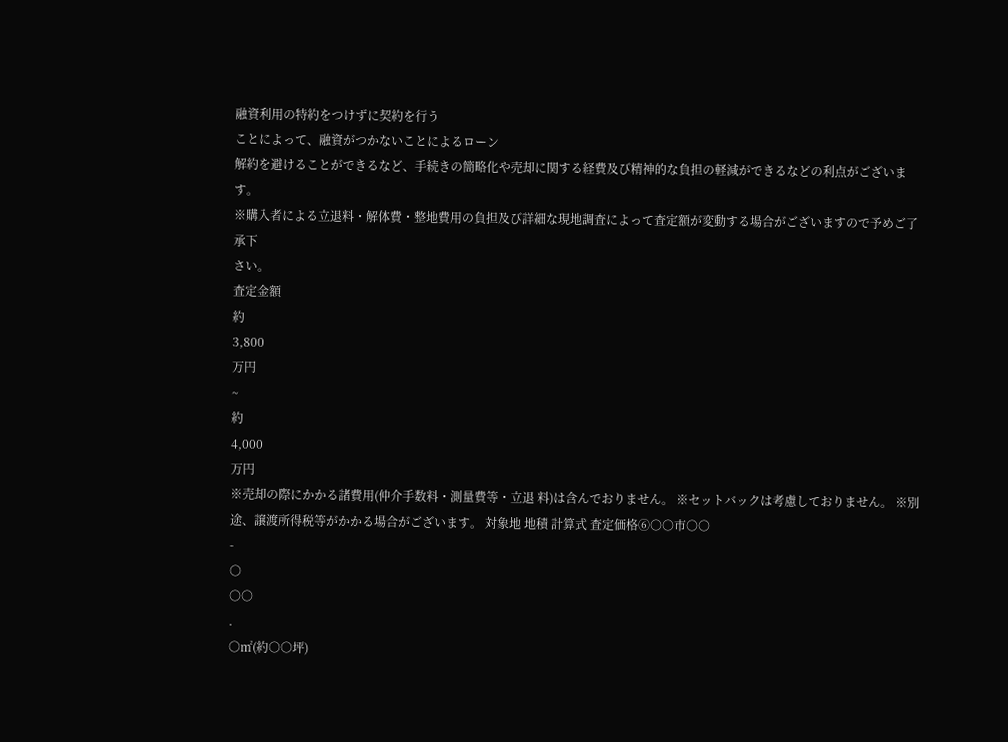融資利用の特約をつけずに契約を行う
ことによって、融資がつかないことによるローン
解約を避けることができるなど、手続きの簡略化や売却に関する経費及び精神的な負担の軽減ができるなどの利点がございます。
※購入者による立退料・解体費・整地費用の負担及び詳細な現地調査によって査定額が変動する場合がございますので予めご了承下
さい。
査定金額
約
3,800
万円
~
約
4,000
万円
※売却の際にかかる諸費用(仲介手数料・測量費等・立退 料)は含んでおりません。 ※セットバックは考慮しておりません。 ※別途、譲渡所得税等がかかる場合がございます。 対象地 地積 計算式 査定価格⑥○○市○○
-
○
○○
.
○㎡(約○○坪)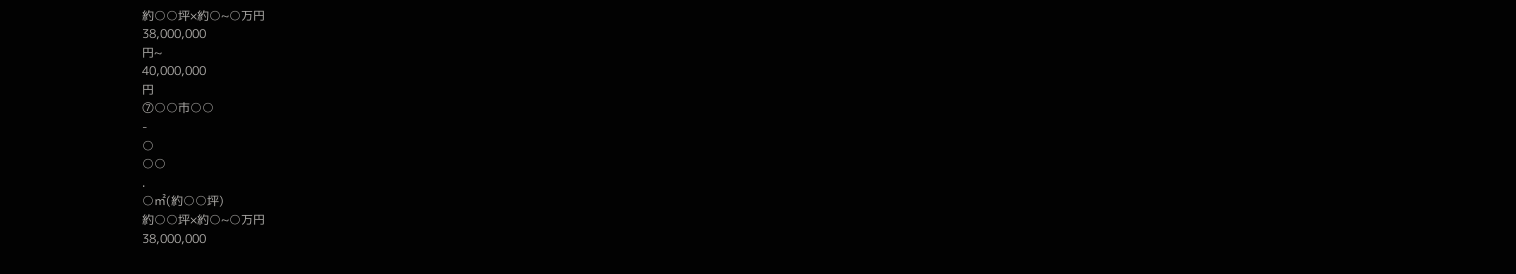約○○坪×約○~○万円
38,000,000
円~
40,000,000
円
⑦○○市○○
-
○
○○
.
○㎡(約○○坪)
約○○坪×約○~○万円
38,000,000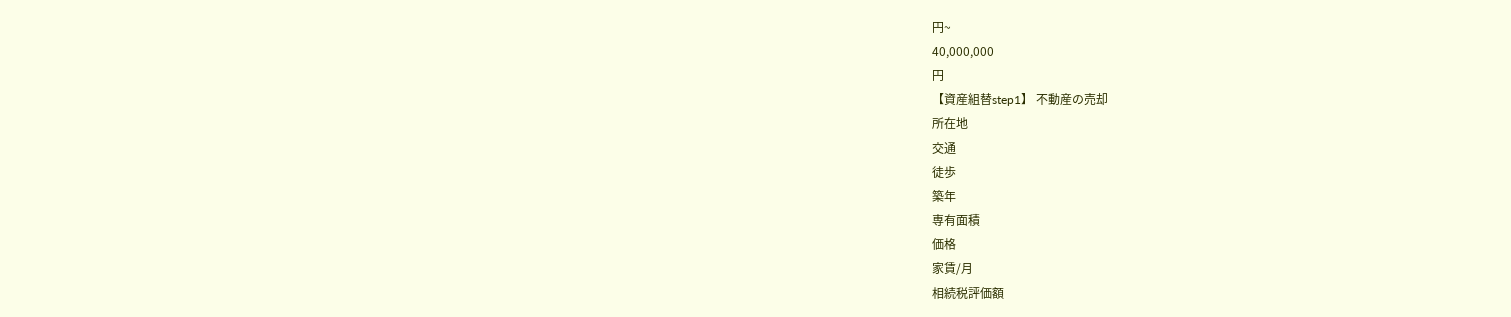円~
40,000,000
円
【資産組替step1】 不動産の売却
所在地
交通
徒歩
築年
専有面積
価格
家賃/月
相続税評価額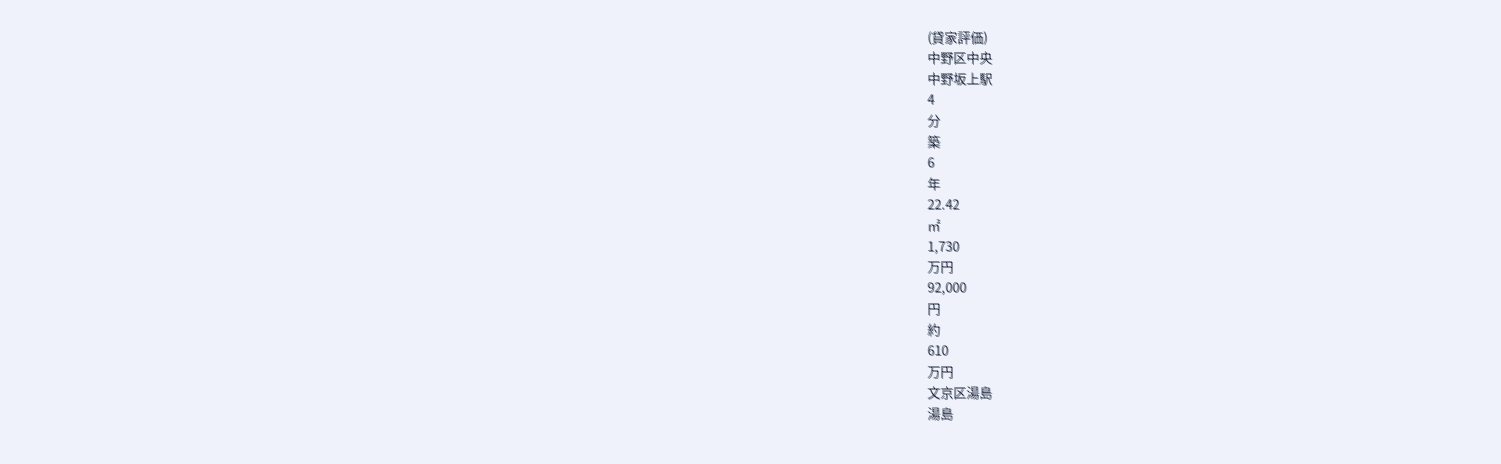(貸家評価)
中野区中央
中野坂上駅
4
分
築
6
年
22.42
㎡
1,730
万円
92,000
円
約
610
万円
文京区湯島
湯島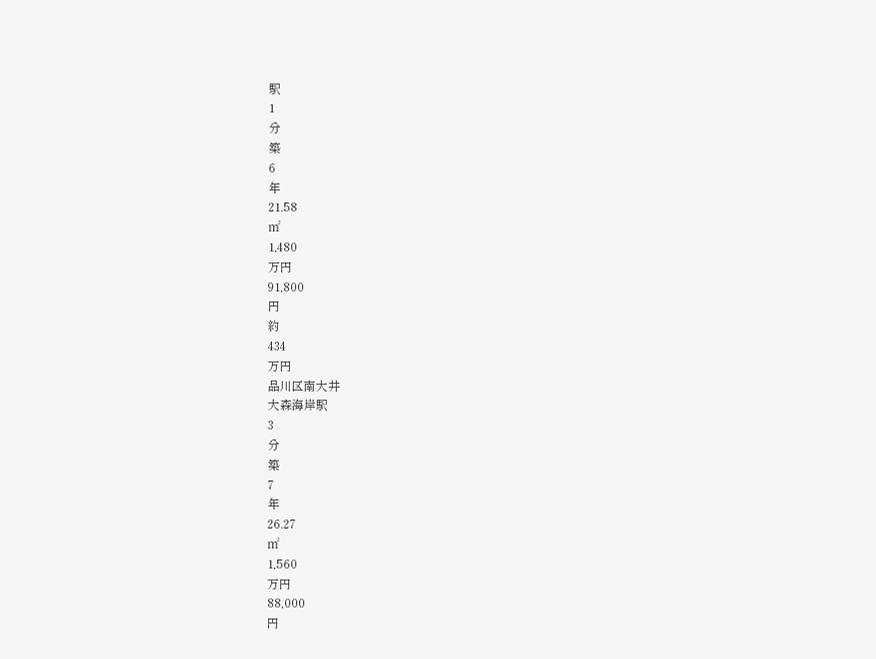駅
1
分
築
6
年
21.58
㎡
1,480
万円
91,800
円
約
434
万円
品川区南大井
大森海岸駅
3
分
築
7
年
26.27
㎡
1,560
万円
88,000
円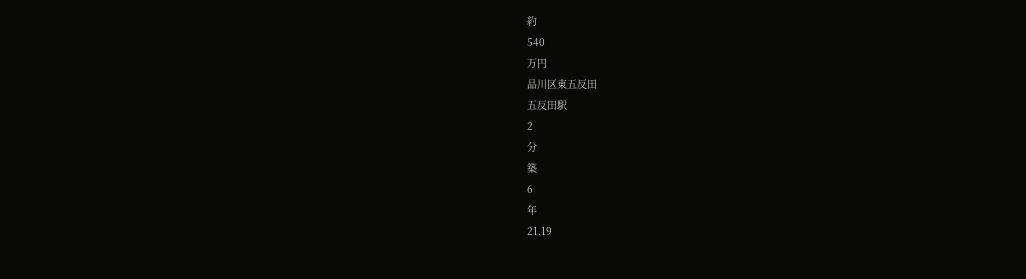約
540
万円
品川区東五反田
五反田駅
2
分
築
6
年
21.19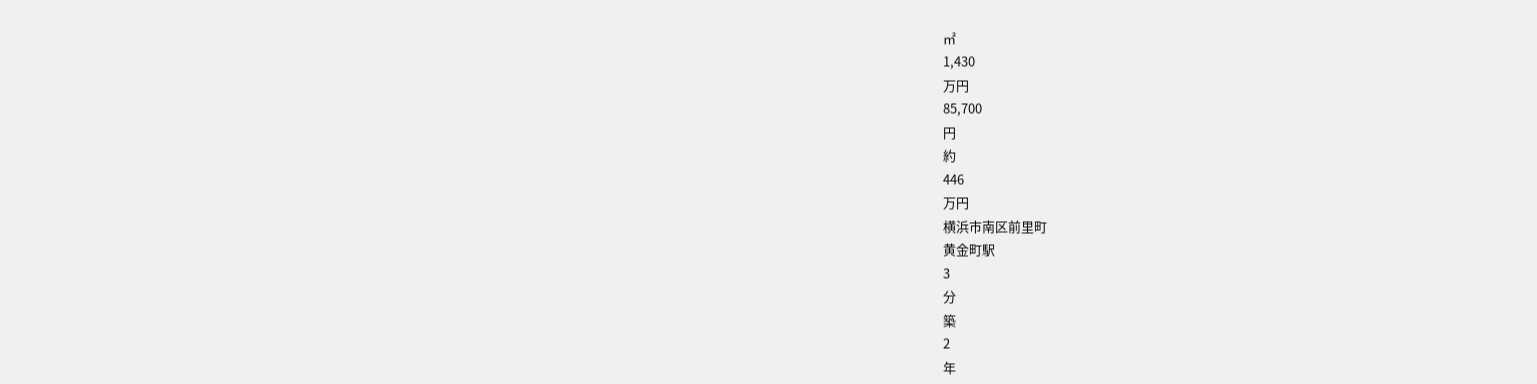㎡
1,430
万円
85,700
円
約
446
万円
横浜市南区前里町
黄金町駅
3
分
築
2
年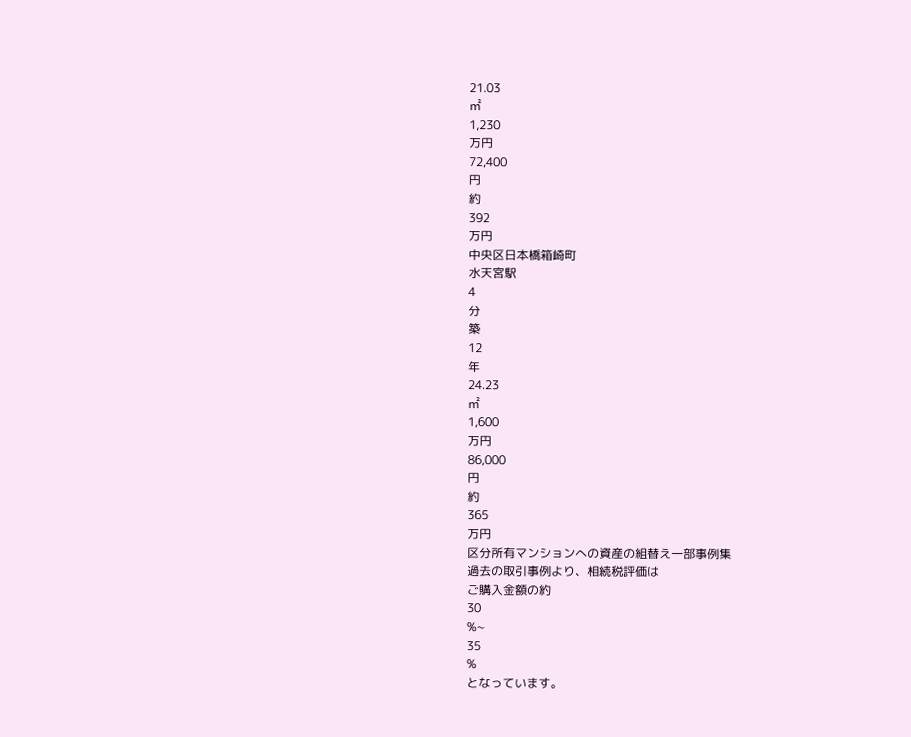21.03
㎡
1,230
万円
72,400
円
約
392
万円
中央区日本橋箱崎町
水天宮駅
4
分
築
12
年
24.23
㎡
1,600
万円
86,000
円
約
365
万円
区分所有マンションへの資産の組替え一部事例集
過去の取引事例より、相続税評価は
ご購入金額の約
30
%~
35
%
となっています。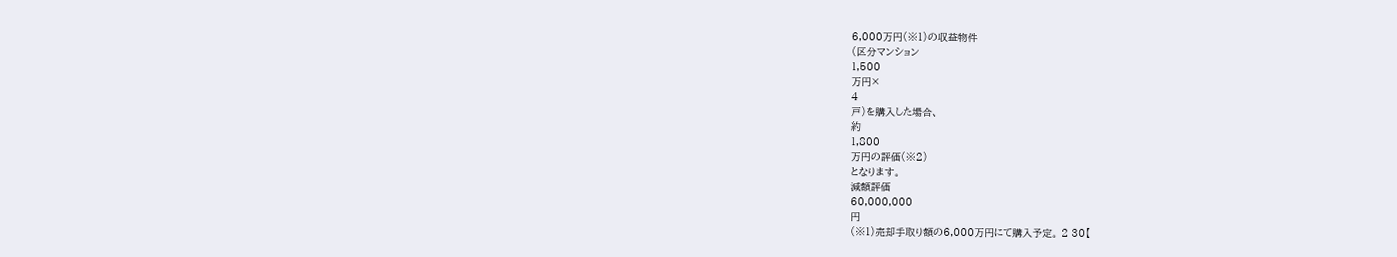6,000万円(※1)の収益物件
(区分マンション
1,500
万円×
4
戸)を購入した場合、
約
1,800
万円の評価(※2)
となります。
減額評価
60,000,000
円
(※1)売却手取り額の6,000万円にて購入予定。 2 30【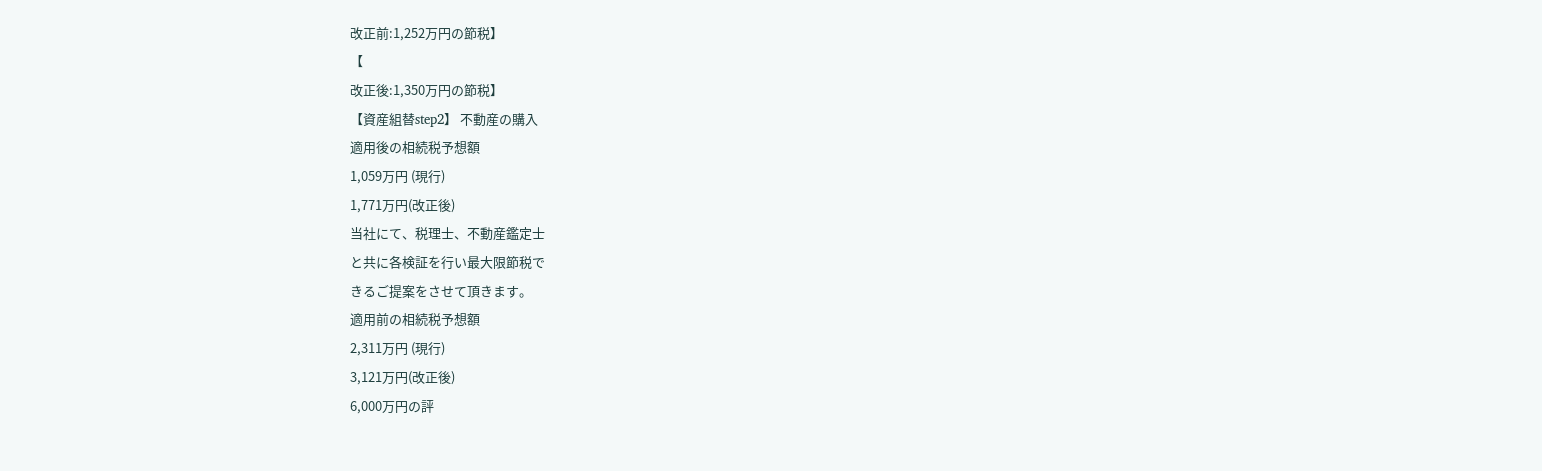改正前:1,252万円の節税】
【
改正後:1,350万円の節税】
【資産組替step2】 不動産の購入
適用後の相続税予想額
1,059万円 (現行)
1,771万円(改正後)
当社にて、税理士、不動産鑑定士
と共に各検証を行い最大限節税で
きるご提案をさせて頂きます。
適用前の相続税予想額
2,311万円 (現行)
3,121万円(改正後)
6,000万円の評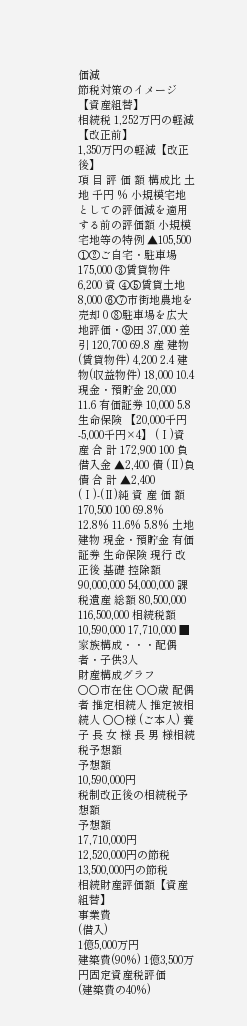価減
節税対策のイメージ【資産組替】
相続税 1,252万円の軽減【改正前】
1,350万円の軽減【改正後】
項 目 評 価 額 構成比 土 地 千円 % 小規模宅地としての評価減を適用する前の評価額 小規模宅地等の特例 ▲105,500 ①②ご自宅・駐車場 175,000 ③賃貸物件 6,200 資 ④⑤賃貸土地 8,000 ⑥⑦市街地農地を売却 0 ⑧駐車場を広大地評価・⑨田 37,000 差 引 120,700 69.8 産 建物(賃貸物件) 4,200 2.4 建物(収益物件) 18,000 10.4 現金・預貯金 20,000 11.6 有価証券 10,000 5.8 生命保険 【20,000千円-5,000千円×4】 (Ⅰ)資 産 合 計 172,900 100 負 借入金 ▲2,400 債 (Ⅱ)負 債 合 計 ▲2,400 (Ⅰ)-(Ⅱ)純 資 産 価 額 170,500 100 69.8% 12.8% 11.6% 5.8% 土地 建物 現金・預貯金 有価証券 生命保険 現行 改正後 基礎 控除額 90,000,000 54,000,000 課税遺産 総額 80,500,000 116,500,000 相続税額 10,590,000 17,710,000 ■家族構成・・・配偶者・子供3人
財産構成グラフ
○○市在住 ○○歳 配偶者 推定相続人 推定被相続人 ○○様 (ご本人) 養 子 長 女 様 長 男 様相続税予想額
予想額
10,590,000円
税制改正後の相続税予想額
予想額
17,710,000円
12,520,000円の節税
13,500,000円の節税
相続財産評価額【資産組替】
事業費
(借入)
1億5,000万円
建築費(90%) 1億3,500万円固定資産税評価
(建築費の40%)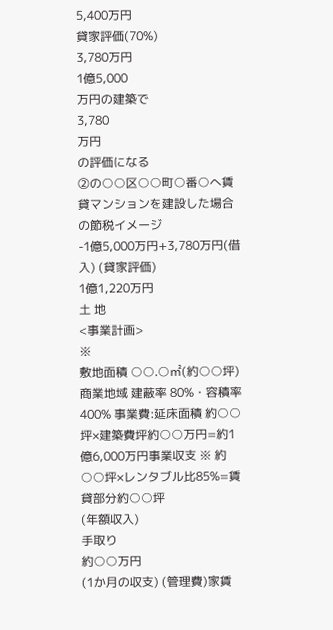5,400万円
貸家評価(70%)
3,780万円
1億5,000
万円の建築で
3,780
万円
の評価になる
②の○○区○○町○番○へ賃貸マンションを建設した場合の節税イメージ
-1億5,000万円+3,780万円(借入) (貸家評価)
1億1,220万円
土 地
<事業計画>
※
敷地面積 ○○.○㎡(約○○坪) 商業地域 建蔽率 80%・容積率 400% 事業費:延床面積 約○○坪×建築費坪約○○万円=約1億6,000万円事業収支 ※ 約○○坪×レンタブル比85%=賃貸部分約○○坪
(年額収入)
手取り
約○○万円
(1か月の収支) (管理費)家賃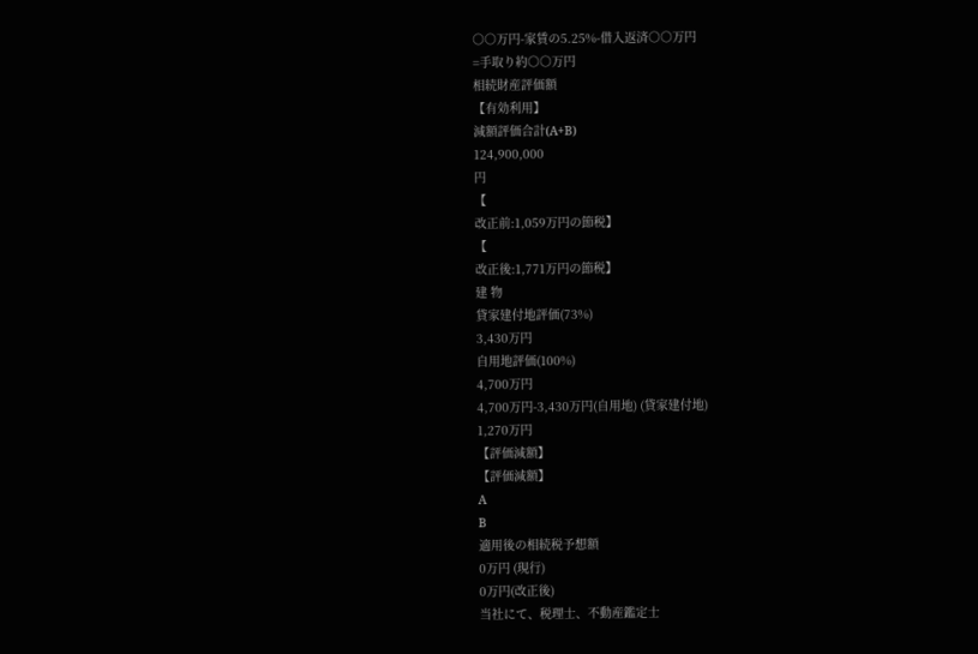○○万円-家賃の5.25%-借入返済○○万円
=手取り約○○万円
相続財産評価額
【有効利用】
減額評価合計(A+B)
124,900,000
円
【
改正前:1,059万円の節税】
【
改正後:1,771万円の節税】
建 物
貸家建付地評価(73%)
3,430万円
自用地評価(100%)
4,700万円
4,700万円-3,430万円(自用地) (貸家建付地)
1,270万円
【評価減額】
【評価減額】
A
B
適用後の相続税予想額
0万円 (現行)
0万円(改正後)
当社にて、税理士、不動産鑑定士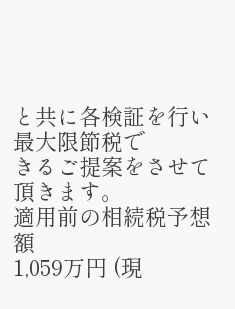と共に各検証を行い最大限節税で
きるご提案をさせて頂きます。
適用前の相続税予想額
1,059万円 (現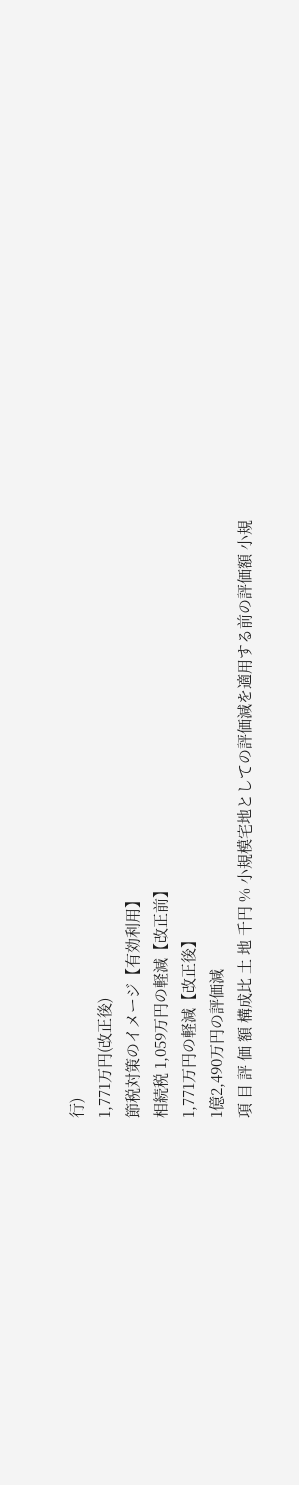行)
1,771万円(改正後)
節税対策のイメージ【有効利用】
相続税 1,059万円の軽減【改正前】
1,771万円の軽減【改正後】
1億2,490万円の評価減
項 目 評 価 額 構成比 土 地 千円 % 小規模宅地としての評価減を適用する前の評価額 小規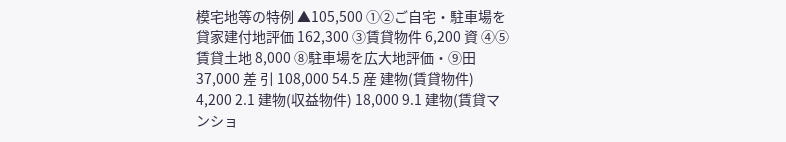模宅地等の特例 ▲105,500 ①②ご自宅・駐車場を貸家建付地評価 162,300 ③賃貸物件 6,200 資 ④⑤賃貸土地 8,000 ⑧駐車場を広大地評価・⑨田 37,000 差 引 108,000 54.5 産 建物(賃貸物件) 4,200 2.1 建物(収益物件) 18,000 9.1 建物(賃貸マンショ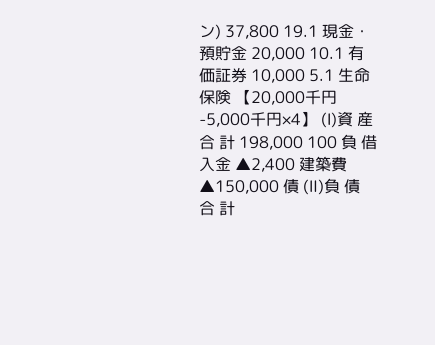ン) 37,800 19.1 現金・預貯金 20,000 10.1 有価証券 10,000 5.1 生命保険 【20,000千円-5,000千円×4】 (Ⅰ)資 産 合 計 198,000 100 負 借入金 ▲2,400 建築費 ▲150,000 債 (Ⅱ)負 債 合 計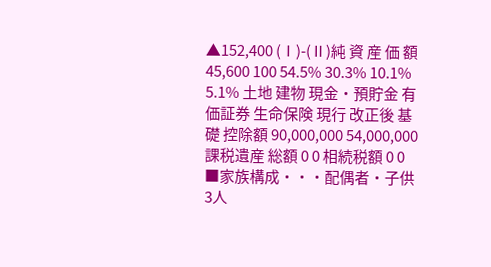▲152,400 (Ⅰ)-(Ⅱ)純 資 産 価 額 45,600 100 54.5% 30.3% 10.1% 5.1% 土地 建物 現金・預貯金 有価証券 生命保険 現行 改正後 基礎 控除額 90,000,000 54,000,000 課税遺産 総額 0 0 相続税額 0 0 ■家族構成・・・配偶者・子供3人